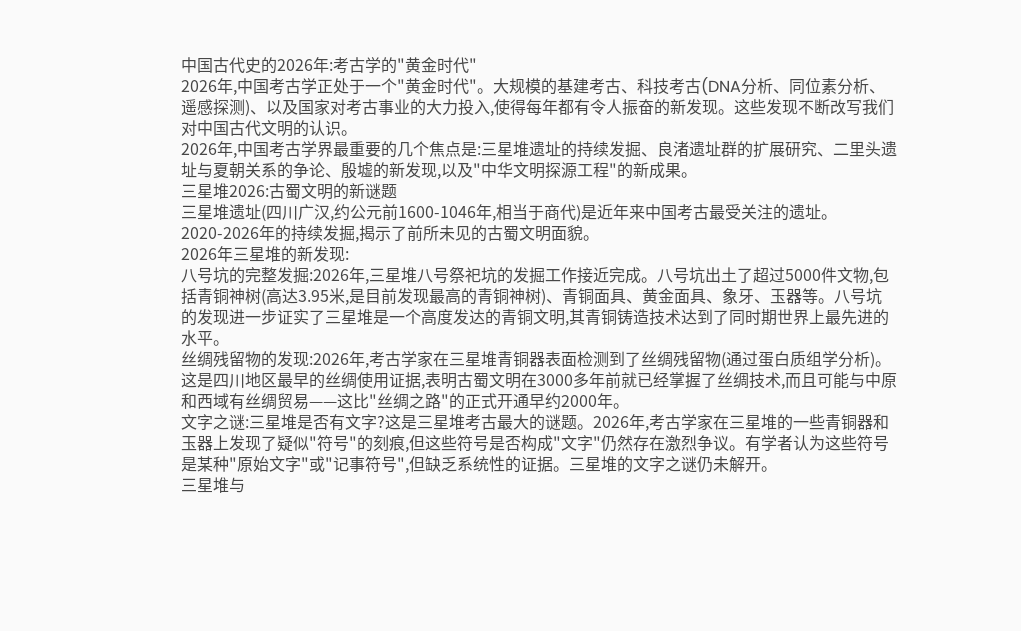中国古代史的2026年:考古学的"黄金时代"
2026年,中国考古学正处于一个"黄金时代"。大规模的基建考古、科技考古(DNA分析、同位素分析、遥感探测)、以及国家对考古事业的大力投入,使得每年都有令人振奋的新发现。这些发现不断改写我们对中国古代文明的认识。
2026年,中国考古学界最重要的几个焦点是:三星堆遗址的持续发掘、良渚遗址群的扩展研究、二里头遗址与夏朝关系的争论、殷墟的新发现,以及"中华文明探源工程"的新成果。
三星堆2026:古蜀文明的新谜题
三星堆遗址(四川广汉,约公元前1600-1046年,相当于商代)是近年来中国考古最受关注的遗址。2020-2026年的持续发掘,揭示了前所未见的古蜀文明面貌。
2026年三星堆的新发现:
八号坑的完整发掘:2026年,三星堆八号祭祀坑的发掘工作接近完成。八号坑出土了超过5000件文物,包括青铜神树(高达3.95米,是目前发现最高的青铜神树)、青铜面具、黄金面具、象牙、玉器等。八号坑的发现进一步证实了三星堆是一个高度发达的青铜文明,其青铜铸造技术达到了同时期世界上最先进的水平。
丝绸残留物的发现:2026年,考古学家在三星堆青铜器表面检测到了丝绸残留物(通过蛋白质组学分析)。这是四川地区最早的丝绸使用证据,表明古蜀文明在3000多年前就已经掌握了丝绸技术,而且可能与中原和西域有丝绸贸易——这比"丝绸之路"的正式开通早约2000年。
文字之谜:三星堆是否有文字?这是三星堆考古最大的谜题。2026年,考古学家在三星堆的一些青铜器和玉器上发现了疑似"符号"的刻痕,但这些符号是否构成"文字"仍然存在激烈争议。有学者认为这些符号是某种"原始文字"或"记事符号",但缺乏系统性的证据。三星堆的文字之谜仍未解开。
三星堆与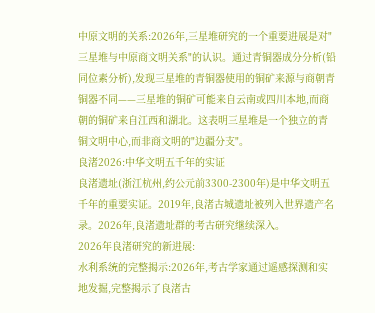中原文明的关系:2026年,三星堆研究的一个重要进展是对"三星堆与中原商文明关系"的认识。通过青铜器成分分析(铅同位素分析),发现三星堆的青铜器使用的铜矿来源与商朝青铜器不同——三星堆的铜矿可能来自云南或四川本地,而商朝的铜矿来自江西和湖北。这表明三星堆是一个独立的青铜文明中心,而非商文明的"边疆分支"。
良渚2026:中华文明五千年的实证
良渚遗址(浙江杭州,约公元前3300-2300年)是中华文明五千年的重要实证。2019年,良渚古城遗址被列入世界遗产名录。2026年,良渚遗址群的考古研究继续深入。
2026年良渚研究的新进展:
水利系统的完整揭示:2026年,考古学家通过遥感探测和实地发掘,完整揭示了良渚古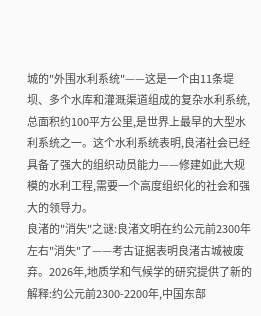城的"外围水利系统"——这是一个由11条堤坝、多个水库和灌溉渠道组成的复杂水利系统,总面积约100平方公里,是世界上最早的大型水利系统之一。这个水利系统表明,良渚社会已经具备了强大的组织动员能力——修建如此大规模的水利工程,需要一个高度组织化的社会和强大的领导力。
良渚的"消失"之谜:良渚文明在约公元前2300年左右"消失"了——考古证据表明良渚古城被废弃。2026年,地质学和气候学的研究提供了新的解释:约公元前2300-2200年,中国东部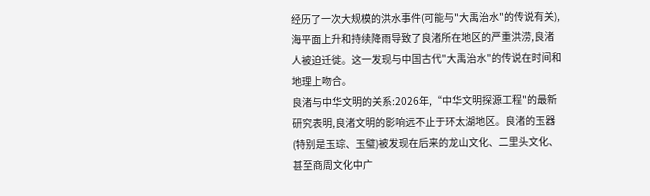经历了一次大规模的洪水事件(可能与"大禹治水"的传说有关),海平面上升和持续降雨导致了良渚所在地区的严重洪涝,良渚人被迫迁徙。这一发现与中国古代"大禹治水"的传说在时间和地理上吻合。
良渚与中华文明的关系:2026年,“中华文明探源工程"的最新研究表明,良渚文明的影响远不止于环太湖地区。良渚的玉器(特别是玉琮、玉璧)被发现在后来的龙山文化、二里头文化、甚至商周文化中广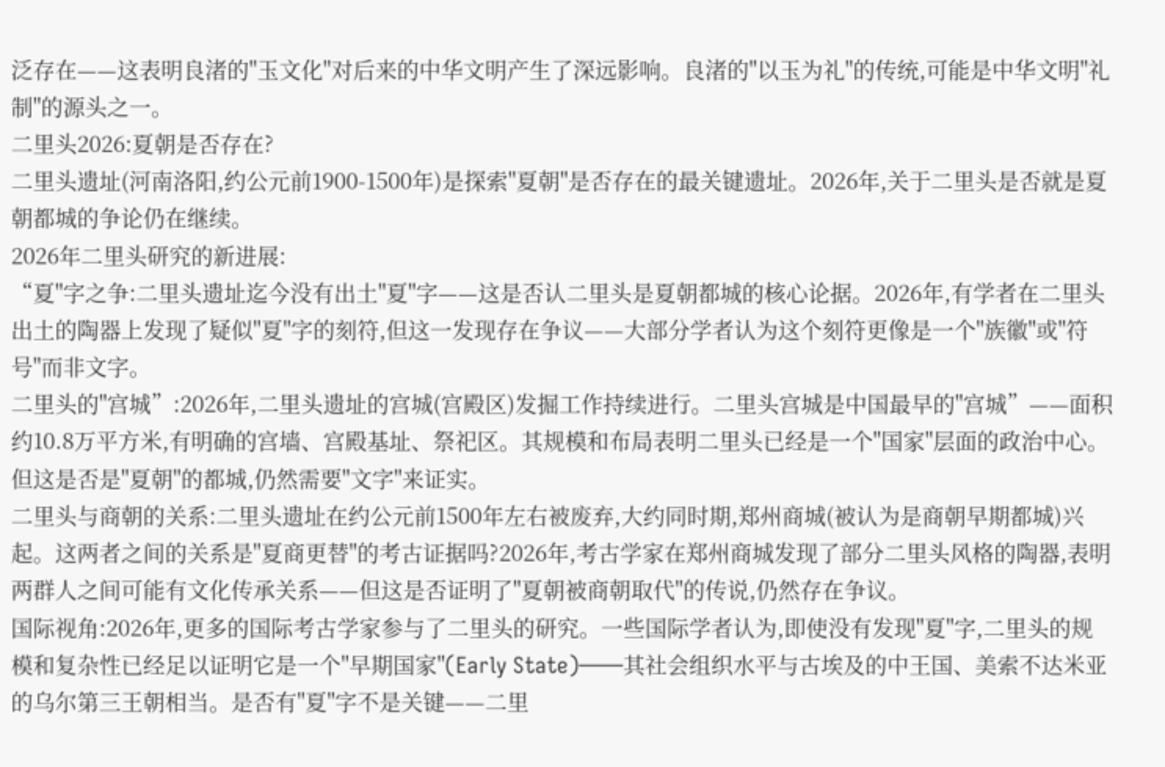泛存在——这表明良渚的"玉文化"对后来的中华文明产生了深远影响。良渚的"以玉为礼"的传统,可能是中华文明"礼制"的源头之一。
二里头2026:夏朝是否存在?
二里头遗址(河南洛阳,约公元前1900-1500年)是探索"夏朝"是否存在的最关键遗址。2026年,关于二里头是否就是夏朝都城的争论仍在继续。
2026年二里头研究的新进展:
“夏"字之争:二里头遗址迄今没有出土"夏"字——这是否认二里头是夏朝都城的核心论据。2026年,有学者在二里头出土的陶器上发现了疑似"夏"字的刻符,但这一发现存在争议——大部分学者认为这个刻符更像是一个"族徽"或"符号"而非文字。
二里头的"宫城”:2026年,二里头遗址的宫城(宫殿区)发掘工作持续进行。二里头宫城是中国最早的"宫城”——面积约10.8万平方米,有明确的宫墙、宫殿基址、祭祀区。其规模和布局表明二里头已经是一个"国家"层面的政治中心。但这是否是"夏朝"的都城,仍然需要"文字"来证实。
二里头与商朝的关系:二里头遗址在约公元前1500年左右被废弃,大约同时期,郑州商城(被认为是商朝早期都城)兴起。这两者之间的关系是"夏商更替"的考古证据吗?2026年,考古学家在郑州商城发现了部分二里头风格的陶器,表明两群人之间可能有文化传承关系——但这是否证明了"夏朝被商朝取代"的传说,仍然存在争议。
国际视角:2026年,更多的国际考古学家参与了二里头的研究。一些国际学者认为,即使没有发现"夏"字,二里头的规模和复杂性已经足以证明它是一个"早期国家"(Early State)——其社会组织水平与古埃及的中王国、美索不达米亚的乌尔第三王朝相当。是否有"夏"字不是关键——二里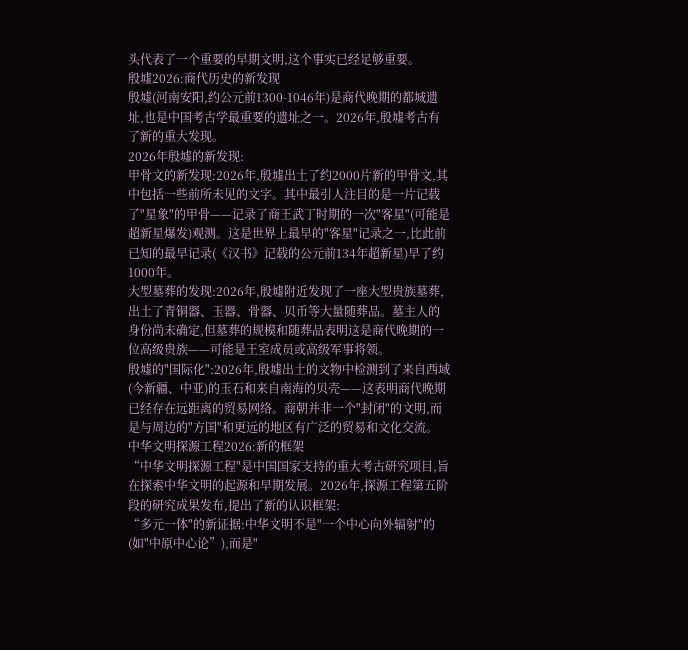头代表了一个重要的早期文明,这个事实已经足够重要。
殷墟2026:商代历史的新发现
殷墟(河南安阳,约公元前1300-1046年)是商代晚期的都城遗址,也是中国考古学最重要的遗址之一。2026年,殷墟考古有了新的重大发现。
2026年殷墟的新发现:
甲骨文的新发现:2026年,殷墟出土了约2000片新的甲骨文,其中包括一些前所未见的文字。其中最引人注目的是一片记载了"星象"的甲骨——记录了商王武丁时期的一次"客星"(可能是超新星爆发)观测。这是世界上最早的"客星"记录之一,比此前已知的最早记录(《汉书》记载的公元前134年超新星)早了约1000年。
大型墓葬的发现:2026年,殷墟附近发现了一座大型贵族墓葬,出土了青铜器、玉器、骨器、贝币等大量随葬品。墓主人的身份尚未确定,但墓葬的规模和随葬品表明这是商代晚期的一位高级贵族——可能是王室成员或高级军事将领。
殷墟的"国际化":2026年,殷墟出土的文物中检测到了来自西域(今新疆、中亚)的玉石和来自南海的贝壳——这表明商代晚期已经存在远距离的贸易网络。商朝并非一个"封闭"的文明,而是与周边的"方国"和更远的地区有广泛的贸易和文化交流。
中华文明探源工程2026:新的框架
“中华文明探源工程"是中国国家支持的重大考古研究项目,旨在探索中华文明的起源和早期发展。2026年,探源工程第五阶段的研究成果发布,提出了新的认识框架:
“多元一体"的新证据:中华文明不是"一个中心向外辐射"的(如"中原中心论”),而是"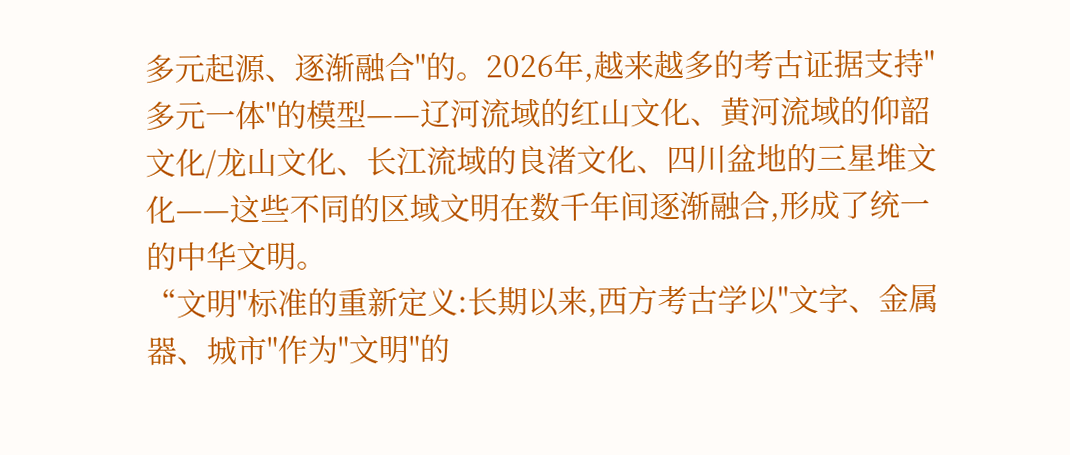多元起源、逐渐融合"的。2026年,越来越多的考古证据支持"多元一体"的模型——辽河流域的红山文化、黄河流域的仰韶文化/龙山文化、长江流域的良渚文化、四川盆地的三星堆文化——这些不同的区域文明在数千年间逐渐融合,形成了统一的中华文明。
“文明"标准的重新定义:长期以来,西方考古学以"文字、金属器、城市"作为"文明"的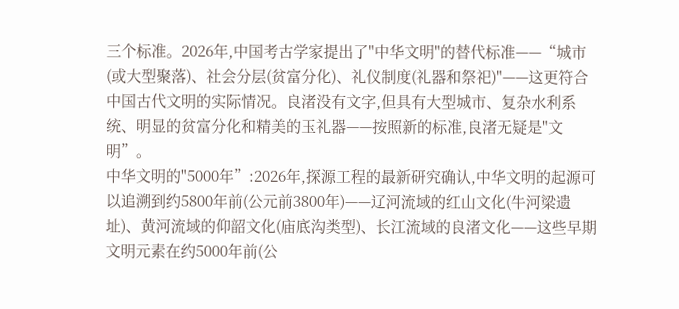三个标准。2026年,中国考古学家提出了"中华文明"的替代标准——“城市(或大型聚落)、社会分层(贫富分化)、礼仪制度(礼器和祭祀)"——这更符合中国古代文明的实际情况。良渚没有文字,但具有大型城市、复杂水利系统、明显的贫富分化和精美的玉礼器——按照新的标准,良渚无疑是"文明”。
中华文明的"5000年”:2026年,探源工程的最新研究确认,中华文明的起源可以追溯到约5800年前(公元前3800年)——辽河流域的红山文化(牛河梁遗址)、黄河流域的仰韶文化(庙底沟类型)、长江流域的良渚文化——这些早期文明元素在约5000年前(公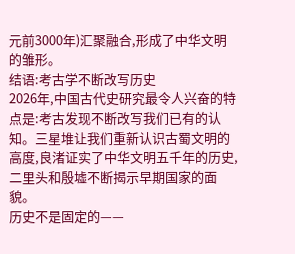元前3000年)汇聚融合,形成了中华文明的雏形。
结语:考古学不断改写历史
2026年,中国古代史研究最令人兴奋的特点是:考古发现不断改写我们已有的认知。三星堆让我们重新认识古蜀文明的高度,良渚证实了中华文明五千年的历史,二里头和殷墟不断揭示早期国家的面貌。
历史不是固定的——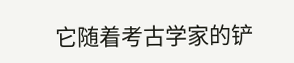它随着考古学家的铲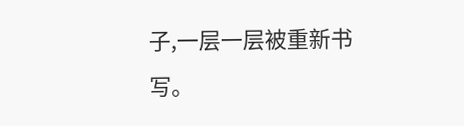子,一层一层被重新书写。